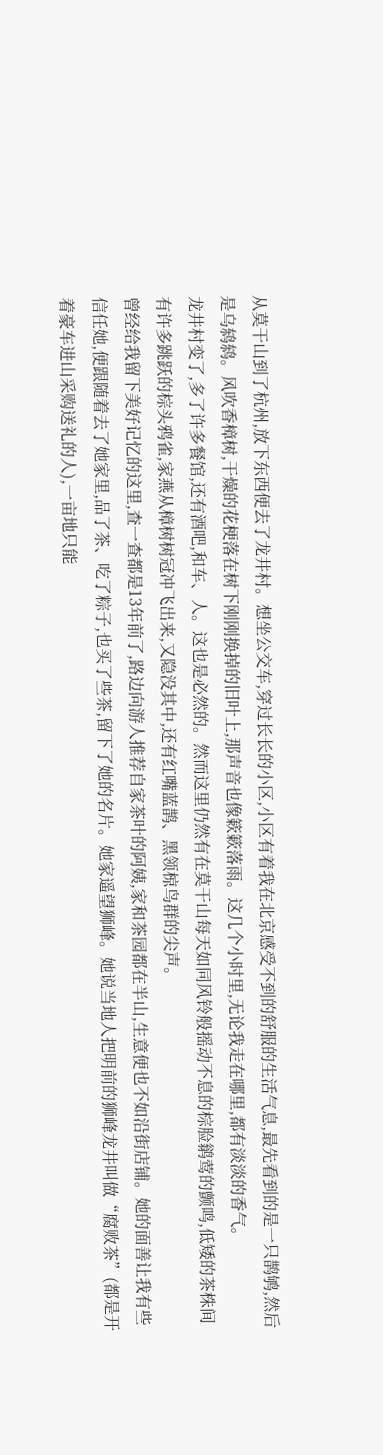从莫干山到了杭州,放下东西便去了龙井村。想坐公交车,穿过长长的小区,小区有着我在北京感受不到的舒服的生活气息,最先看到的是一只鹊鸲,然后是乌鸫鸫。风吹香樟树,干燥的花梗落在树下刚刚换掉的旧叶上,那声音也像簌簌落雨。这几个小时里,无论我走在哪里,都有淡淡的香气。
龙井村变了,多了许多餐馆,还有酒吧,和车、人。这也是必然的。然而这里仍然有在莫干山每天如同风铃般摇动不息的棕脸鹟莺的颤鸣,低矮的茶株间有许多跳跃的棕头鸦雀,家燕从樟树树冠冲飞出来,又隐没其中,还有红嘴蓝鹊、黑领椋鸟群的尖声。
曾经给我留下美好记忆的这里,查一查都是13年前了,路边向游人推荐自家茶叶的阿姨,家和茶园都在半山,生意便也不如沿街店铺。她的面善让我有些信任她,便跟随着去了她家里,品了茶、吃了粽子,也买了些茶,留下了她的名片。她家遥望狮峰。她说当地人把明前的狮峰龙井叫做“腐败茶”(都是开着豪车进山采购送礼的人),一亩地只能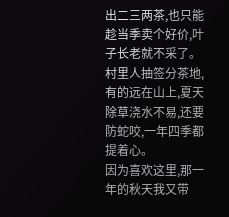出二三两茶,也只能趁当季卖个好价,叶子长老就不采了。村里人抽签分茶地,有的远在山上,夏天除草浇水不易,还要防蛇咬,一年四季都提着心。
因为喜欢这里,那一年的秋天我又带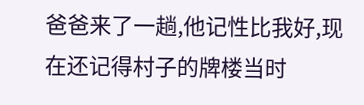爸爸来了一趟,他记性比我好,现在还记得村子的牌楼当时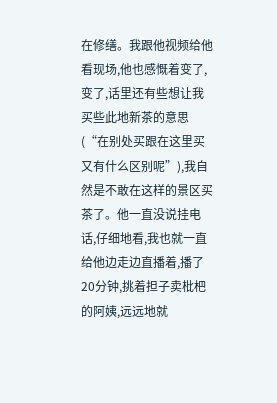在修缮。我跟他视频给他看现场,他也感慨着变了,变了,话里还有些想让我买些此地新茶的意思(“在别处买跟在这里买又有什么区别呢”),我自然是不敢在这样的景区买茶了。他一直没说挂电话,仔细地看,我也就一直给他边走边直播着,播了20分钟,挑着担子卖枇杷的阿姨,远远地就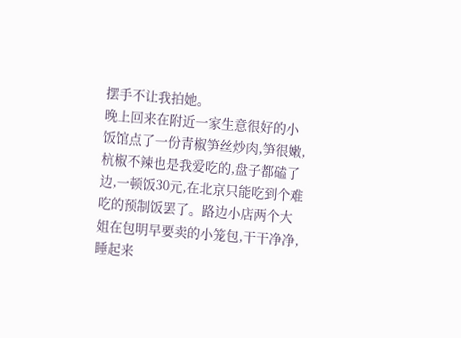摆手不让我拍她。
晚上回来在附近一家生意很好的小饭馆点了一份青椒笋丝炒肉,笋很嫩,杭椒不辣也是我爱吃的,盘子都磕了边,一顿饭30元,在北京只能吃到个难吃的预制饭罢了。路边小店两个大姐在包明早要卖的小笼包,干干净净,睡起来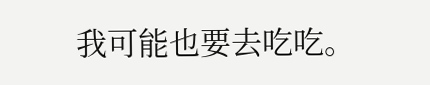我可能也要去吃吃。